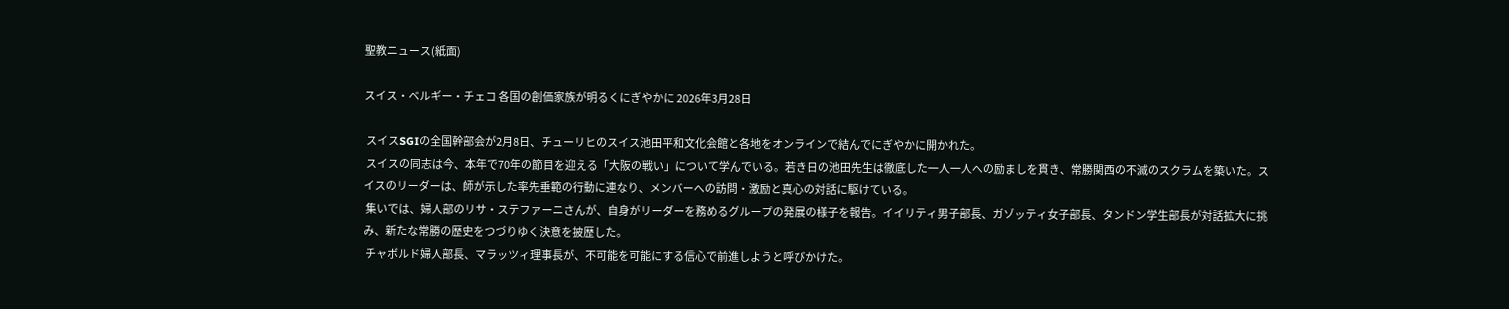聖教ニュース(紙面)

スイス・ベルギー・チェコ 各国の創価家族が明るくにぎやかに 2026年3月28日

 スイスSGIの全国幹部会が2月8日、チューリヒのスイス池田平和文化会館と各地をオンラインで結んでにぎやかに開かれた。
 スイスの同志は今、本年で70年の節目を迎える「大阪の戦い」について学んでいる。若き日の池田先生は徹底した一人一人への励ましを貫き、常勝関西の不滅のスクラムを築いた。スイスのリーダーは、師が示した率先垂範の行動に連なり、メンバーへの訪問・激励と真心の対話に駆けている。
 集いでは、婦人部のリサ・ステファーニさんが、自身がリーダーを務めるグループの発展の様子を報告。イイリティ男子部長、ガゾッティ女子部長、タンドン学生部長が対話拡大に挑み、新たな常勝の歴史をつづりゆく決意を披歴した。
 チャボルド婦人部長、マラッツィ理事長が、不可能を可能にする信心で前進しようと呼びかけた。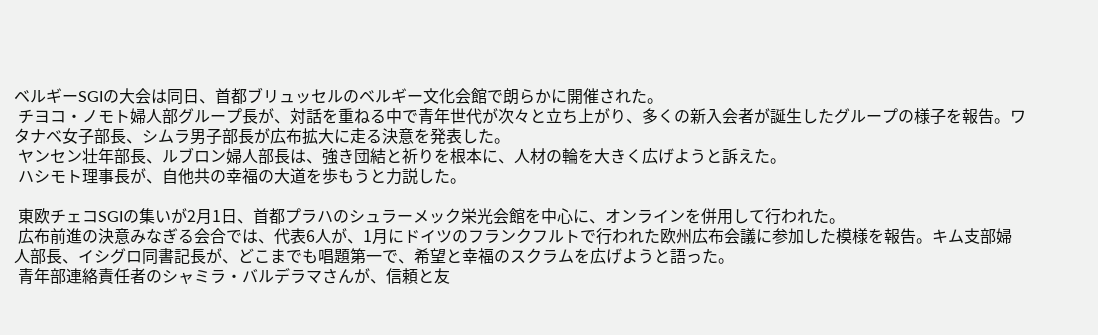ベルギーSGIの大会は同日、首都ブリュッセルのベルギー文化会館で朗らかに開催された。
 チヨコ・ノモト婦人部グループ長が、対話を重ねる中で青年世代が次々と立ち上がり、多くの新入会者が誕生したグループの様子を報告。ワタナベ女子部長、シムラ男子部長が広布拡大に走る決意を発表した。
 ヤンセン壮年部長、ルブロン婦人部長は、強き団結と祈りを根本に、人材の輪を大きく広げようと訴えた。
 ハシモト理事長が、自他共の幸福の大道を歩もうと力説した。

 東欧チェコSGIの集いが2月1日、首都プラハのシュラーメック栄光会館を中心に、オンラインを併用して行われた。
 広布前進の決意みなぎる会合では、代表6人が、1月にドイツのフランクフルトで行われた欧州広布会議に参加した模様を報告。キム支部婦人部長、イシグロ同書記長が、どこまでも唱題第一で、希望と幸福のスクラムを広げようと語った。
 青年部連絡責任者のシャミラ・バルデラマさんが、信頼と友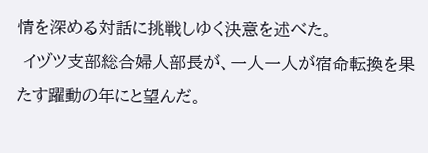情を深める対話に挑戦しゆく決意を述べた。
 イヅツ支部総合婦人部長が、一人一人が宿命転換を果たす躍動の年にと望んだ。